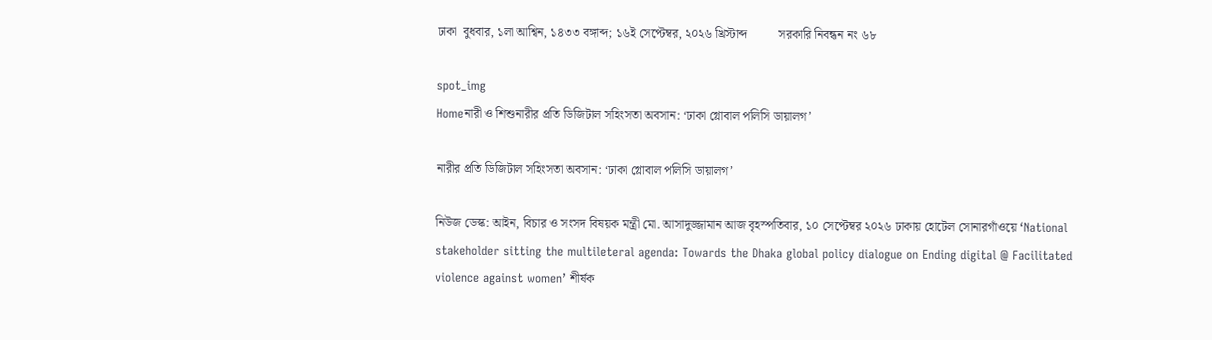ঢাকা  বুধবার, ১লা আশ্বিন, ১৪৩৩ বঙ্গাব্দ; ১৬ই সেপ্টেম্বর, ২০২৬ খ্রিস্টাব্দ          সরকারি নিবন্ধন নং ৬৮

spot_img
Homeনারী ও শিশুনারীর প্রতি ডিজিটাল সহিংসতা অবসান: ‘ঢাকা গ্লোবাল পলিসি ডায়ালগ’

নারীর প্রতি ডিজিটাল সহিংসতা অবসান: ‘ঢাকা গ্লোবাল পলিসি ডায়ালগ’

নিউজ ডেস্ক: আইন, বিচার ও সংসদ বিষয়ক মন্ত্রী মো. আসাদুজ্জামান আজ বৃহস্পতিবার, ১০ সেপ্টেম্বর ২০২৬ ঢাকায় হোটেল সোনারগাঁওয়ে ‘National stakeholder sitting the multileteral agenda: Towards the Dhaka global policy dialogue on Ending digital @ Facilitated violence against women’ শীর্ষক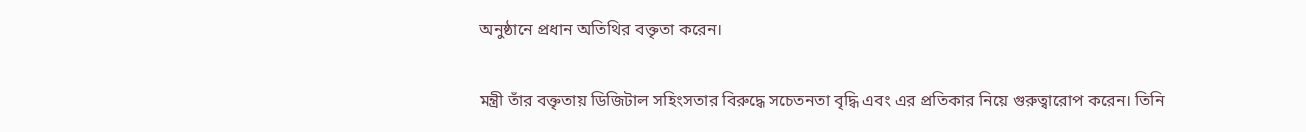অনুষ্ঠানে প্রধান অতিথির বক্তৃতা করেন।

মন্ত্রী তাঁর বক্তৃতায় ডিজিটাল সহিংসতার বিরুদ্ধে সচেতনতা বৃদ্ধি এবং এর প্রতিকার নিয়ে গুরুত্বারোপ করেন। তিনি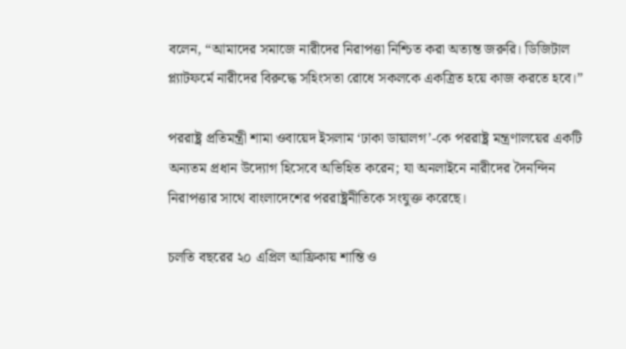বলেন, “আমাদের সমাজে নারীদের নিরাপত্তা নিশ্চিত করা অত্যন্ত জরুরি। ডিজিটাল প্ল্যাটফর্মে নারীদের বিরুদ্ধে সহিংসতা রোধে সকলকে একত্রিত হয়ে কাজ করতে হবে।”

পররাষ্ট্র প্রতিমন্ত্রী শামা ওবায়েদ ইসলাম ‘ঢাকা ডায়ালগ’-কে পররাষ্ট্র মন্ত্রণালয়ের একটি অন্যতম প্রধান উদ্যোগ হিসেবে অভিহিত করেন; যা অনলাইনে নারীদের দৈনন্দিন নিরাপত্তার সাথে বাংলাদেশের পররাষ্ট্রনীতিকে সংযুক্ত করেছে।

চলতি বছরের ২০ এপ্রিল আফ্রিকায় শান্তি ও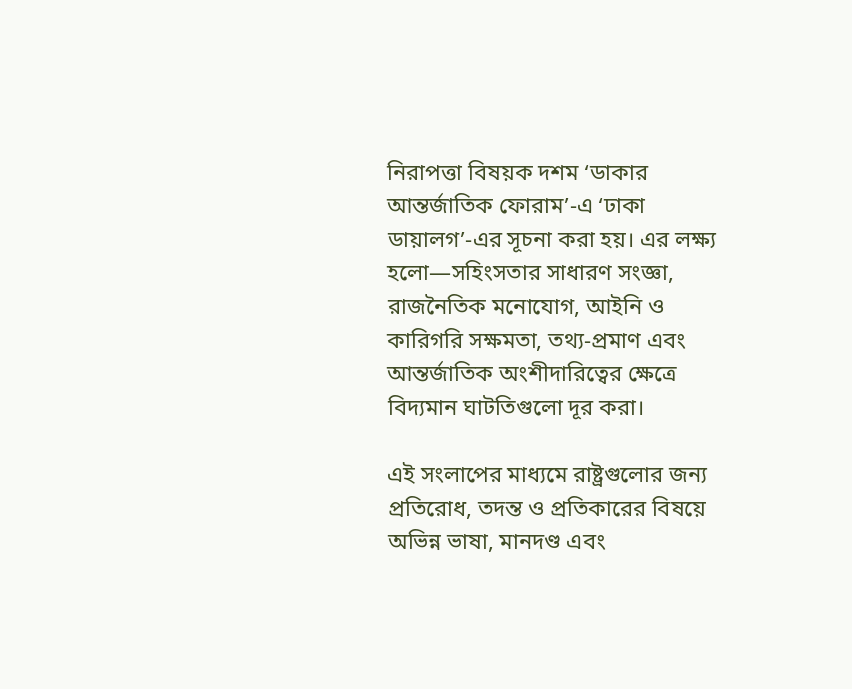নিরাপত্তা বিষয়ক দশম ‘ডাকার আন্তর্জাতিক ফোরাম’-এ ‘ঢাকা ডায়ালগ’-এর সূচনা করা হয়। এর লক্ষ্য হলো—সহিংসতার সাধারণ সংজ্ঞা, রাজনৈতিক মনোযোগ, আইনি ও কারিগরি সক্ষমতা, তথ্য-প্রমাণ এবং আন্তর্জাতিক অংশীদারিত্বের ক্ষেত্রে বিদ্যমান ঘাটতিগুলো দূর করা।

এই সংলাপের মাধ্যমে রাষ্ট্রগুলোর জন্য প্রতিরোধ, তদন্ত ও প্রতিকারের বিষয়ে অভিন্ন ভাষা, মানদণ্ড এবং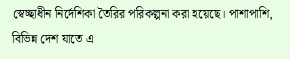স্বেচ্ছাধীন নির্দেশিকা তৈরির পরিকল্পনা করা হয়েছে। পাশাপাশি, বিভিন্ন দেশ যাতে এ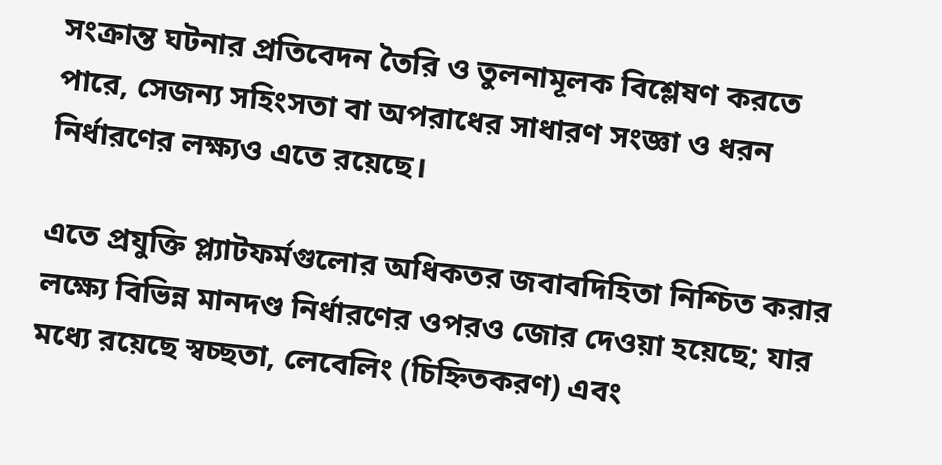সংক্রান্ত ঘটনার প্রতিবেদন তৈরি ও তুলনামূলক বিশ্লেষণ করতে পারে, সেজন্য সহিংসতা বা অপরাধের সাধারণ সংজ্ঞা ও ধরন নির্ধারণের লক্ষ্যও এতে রয়েছে।

এতে প্রযুক্তি প্ল্যাটফর্মগুলোর অধিকতর জবাবদিহিতা নিশ্চিত করার লক্ষ্যে বিভিন্ন মানদণ্ড নির্ধারণের ওপরও জোর দেওয়া হয়েছে; যার মধ্যে রয়েছে স্বচ্ছতা, লেবেলিং (চিহ্নিতকরণ) এবং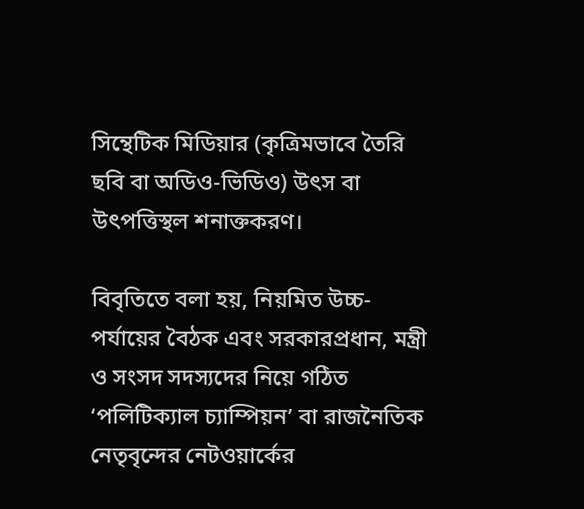সিন্থেটিক মিডিয়ার (কৃত্রিমভাবে তৈরি ছবি বা অডিও-ভিডিও) উৎস বা উৎপত্তিস্থল শনাক্তকরণ।

বিবৃতিতে বলা হয়, নিয়মিত উচ্চ-পর্যায়ের বৈঠক এবং সরকারপ্রধান, মন্ত্রী ও সংসদ সদস্যদের নিয়ে গঠিত ‘পলিটিক্যাল চ্যাম্পিয়ন’ বা রাজনৈতিক নেতৃবৃন্দের নেটওয়ার্কের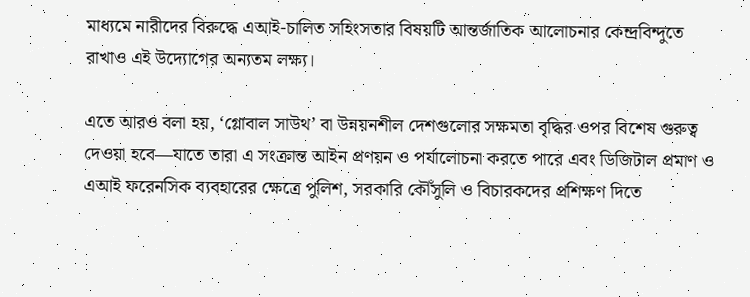মাধ্যমে নারীদের বিরুদ্ধে এআই-চালিত সহিংসতার বিষয়টি আন্তর্জাতিক আলোচনার কেন্দ্রবিন্দুতে রাখাও এই উদ্যোগের অন্যতম লক্ষ্য।

এতে আরও বলা হয়, ‘গ্লোবাল সাউথ’ বা উন্নয়নশীল দেশগুলোর সক্ষমতা বৃদ্ধির ওপর বিশেষ গুরুত্ব দেওয়া হবে—যাতে তারা এ সংক্রান্ত আইন প্রণয়ন ও পর্যালোচনা করতে পারে এবং ডিজিটাল প্রমাণ ও এআই ফরেনসিক ব্যবহারের ক্ষেত্রে পুলিশ, সরকারি কৌঁসুলি ও বিচারকদের প্রশিক্ষণ দিতে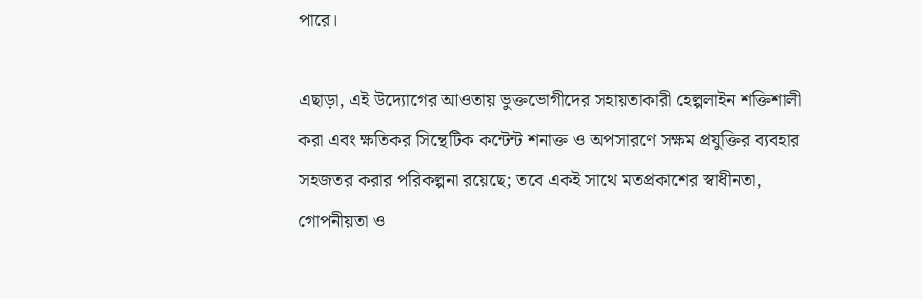পারে।

এছাড়া, এই উদ্যোগের আওতায় ভুক্তভোগীদের সহায়তাকারী হেল্পলাইন শক্তিশালী করা এবং ক্ষতিকর সিন্থেটিক কন্টেন্ট শনাক্ত ও অপসারণে সক্ষম প্রযুক্তির ব্যবহার সহজতর করার পরিকল্পনা রয়েছে; তবে একই সাথে মতপ্রকাশের স্বাধীনতা, গোপনীয়তা ও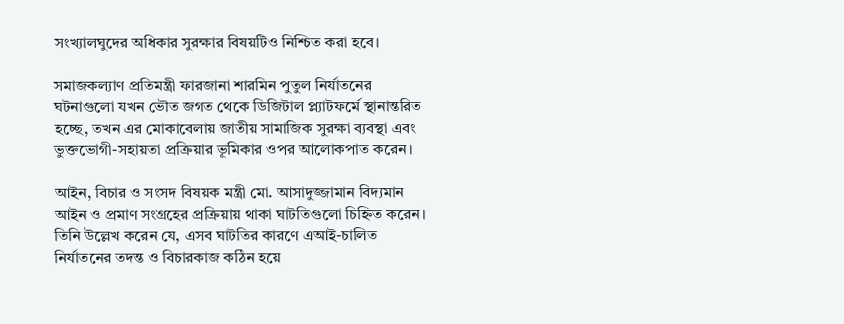সংখ্যালঘুদের অধিকার সুরক্ষার বিষয়টিও নিশ্চিত করা হবে।

সমাজকল্যাণ প্রতিমন্ত্রী ফারজানা শারমিন পুতুল নির্যাতনের ঘটনাগুলো যখন ভৌত জগত থেকে ডিজিটাল প্ল্যাটফর্মে স্থানান্তরিত হচ্ছে, তখন এর মোকাবেলায় জাতীয় সামাজিক সুরক্ষা ব্যবস্থা এবং ভুক্তভোগী-সহায়তা প্রক্রিয়ার ভূমিকার ওপর আলোকপাত করেন।

আইন, বিচার ও সংসদ বিষয়ক মন্ত্রী মো. আসাদুজ্জামান বিদ্যমান আইন ও প্রমাণ সংগ্রহের প্রক্রিয়ায় থাকা ঘাটতিগুলো চিহ্নিত করেন। তিনি উল্লেখ করেন যে, এসব ঘাটতির কারণে এআই-চালিত নির্যাতনের তদন্ত ও বিচারকাজ কঠিন হয়ে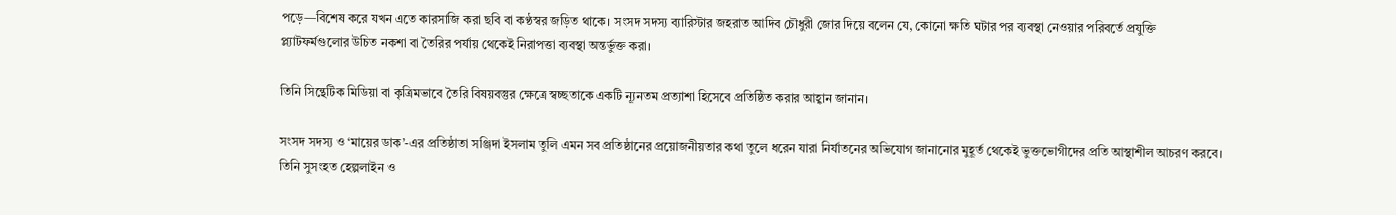পড়ে—বিশেষ করে যখন এতে কারসাজি করা ছবি বা কণ্ঠস্বর জড়িত থাকে। সংসদ সদস্য ব্যারিস্টার জহরাত আদিব চৌধুরী জোর দিয়ে বলেন যে, কোনো ক্ষতি ঘটার পর ব্যবস্থা নেওয়ার পরিবর্তে প্রযুক্তি প্ল্যাটফর্মগুলোর উচিত নকশা বা তৈরির পর্যায় থেকেই নিরাপত্তা ব্যবস্থা অন্তর্ভুক্ত করা।

তিনি সিন্থেটিক মিডিয়া বা কৃত্রিমভাবে তৈরি বিষয়বস্তুর ক্ষেত্রে স্বচ্ছতাকে একটি ন্যূনতম প্রত্যাশা হিসেবে প্রতিষ্ঠিত করার আহ্বান জানান।

সংসদ সদস্য ও ‘মায়ের ডাক’-এর প্রতিষ্ঠাতা সঞ্জিদা ইসলাম তুলি এমন সব প্রতিষ্ঠানের প্রয়োজনীয়তার কথা তুলে ধরেন যারা নির্যাতনের অভিযোগ জানানোর মুহূর্ত থেকেই ভুক্তভোগীদের প্রতি আস্থাশীল আচরণ করবে। তিনি সুসংহত হেল্পলাইন ও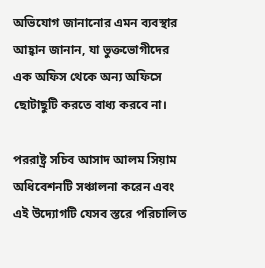অভিযোগ জানানোর এমন ব্যবস্থার আহ্বান জানান, যা ভুক্তভোগীদের এক অফিস থেকে অন্য অফিসে ছোটাছুটি করতে বাধ্য করবে না।

পররাষ্ট্র সচিব আসাদ আলম সিয়াম অধিবেশনটি সঞ্চালনা করেন এবং এই উদ্যোগটি যেসব স্তরে পরিচালিত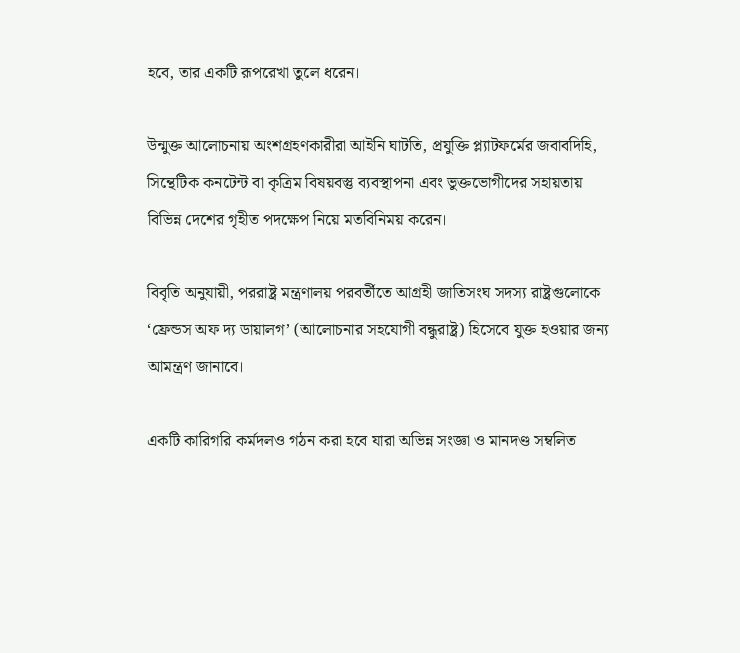হবে, তার একটি রূপরেখা তুলে ধরেন।

উন্মুক্ত আলোচনায় অংশগ্রহণকারীরা আইনি ঘাটতি, প্রযুক্তি প্ল্যাটফর্মের জবাবদিহি, সিন্থেটিক কনটেন্ট বা কৃত্রিম বিষয়বস্তু ব্যবস্থাপনা এবং ভুক্তভোগীদের সহায়তায় বিভিন্ন দেশের গৃহীত পদক্ষেপ নিয়ে মতবিনিময় করেন।

বিবৃতি অনুযায়ী, পররাষ্ট্র মন্ত্রণালয় পরবর্তীতে আগ্রহী জাতিসংঘ সদস্য রাষ্ট্রগুলোকে ‘ফ্রেন্ডস অফ দ্য ডায়ালগ’ (আলোচনার সহযোগী বন্ধুরাষ্ট্র) হিসেবে যুক্ত হওয়ার জন্য আমন্ত্রণ জানাবে।

একটি কারিগরি কর্মদলও গঠন করা হবে যারা অভিন্ন সংজ্ঞা ও মানদণ্ড সম্বলিত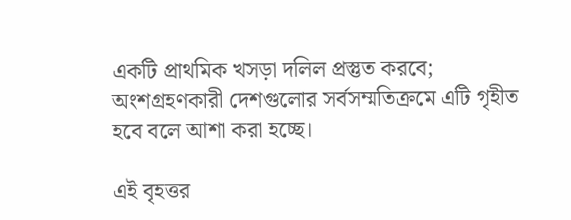একটি প্রাথমিক খসড়া দলিল প্রস্তুত করবে; অংশগ্রহণকারী দেশগুলোর সর্বসম্মতিক্রমে এটি গৃহীত হবে বলে আশা করা হচ্ছে।

এই বৃহত্তর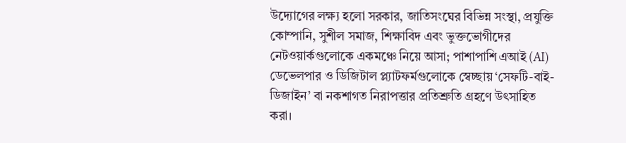উদ্যোগের লক্ষ্য হলো সরকার, জাতিসংঘের বিভিন্ন সংস্থা, প্রযুক্তি কোম্পানি, সুশীল সমাজ, শিক্ষাবিদ এবং ভুক্তভোগীদের নেটওয়ার্কগুলোকে একমঞ্চে নিয়ে আসা; পাশাপাশি এআই (AI) ডেভেলপার ও ডিজিটাল প্ল্যাটফর্মগুলোকে স্বেচ্ছায় ‘সেফটি-বাই-ডিজাইন’ বা নকশাগত নিরাপত্তার প্রতিশ্রুতি গ্রহণে উৎসাহিত করা।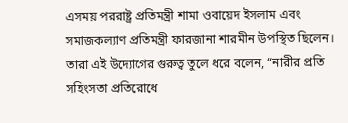এসময় পররাষ্ট্র প্রতিমন্ত্রী শামা ওবায়েদ ইসলাম এবং সমাজকল্যাণ প্রতিমন্ত্রী ফারজানা শারমীন উপস্থিত ছিলেন। তারা এই উদ্যোগের গুরুত্ব তুলে ধরে বলেন, “নারীর প্রতি সহিংসতা প্রতিরোধে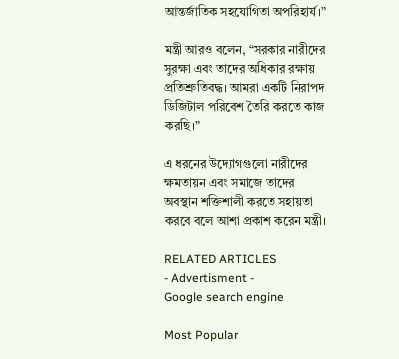আন্তর্জাতিক সহযোগিতা অপরিহার্য।”

মন্ত্রী আরও বলেন, “সরকার নারীদের সুরক্ষা এবং তাদের অধিকার রক্ষায় প্রতিশ্রুতিবদ্ধ। আমরা একটি নিরাপদ ডিজিটাল পরিবেশ তৈরি করতে কাজ করছি।”

এ ধরনের উদ্যোগগুলো নারীদের ক্ষমতায়ন এবং সমাজে তাদের অবস্থান শক্তিশালী করতে সহায়তা করবে বলে আশা প্রকাশ করেন মন্ত্রী।

RELATED ARTICLES
- Advertisment -
Google search engine

Most Popular